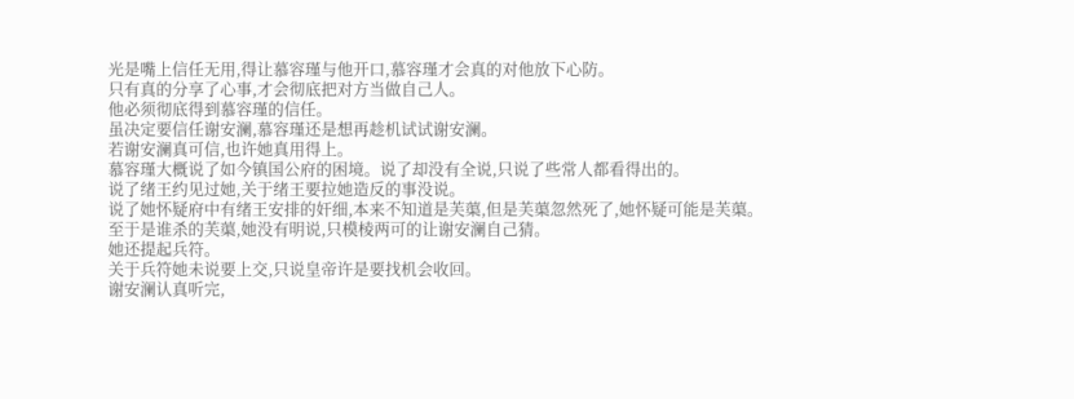光是嘴上信任无用,得让慕容瑾与他开口,慕容瑾才会真的对他放下心防。
只有真的分享了心事,才会彻底把对方当做自己人。
他必须彻底得到慕容瑾的信任。
虽决定要信任谢安澜,慕容瑾还是想再趁机试试谢安澜。
若谢安澜真可信,也许她真用得上。
慕容瑾大概说了如今镇国公府的困境。说了却没有全说,只说了些常人都看得出的。
说了绪王约见过她,关于绪王要拉她造反的事没说。
说了她怀疑府中有绪王安排的奸细,本来不知道是芙蕖,但是芙蕖忽然死了,她怀疑可能是芙蕖。
至于是谁杀的芙蕖,她没有明说,只模棱两可的让谢安澜自己猜。
她还提起兵符。
关于兵符她未说要上交,只说皇帝许是要找机会收回。
谢安澜认真听完,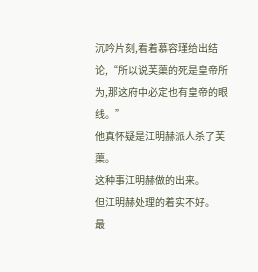沉吟片刻,看着慕容瑾给出结论,“所以说芙蕖的死是皇帝所为,那这府中必定也有皇帝的眼线。”
他真怀疑是江明赫派人杀了芙蕖。
这种事江明赫做的出来。
但江明赫处理的着实不好。
最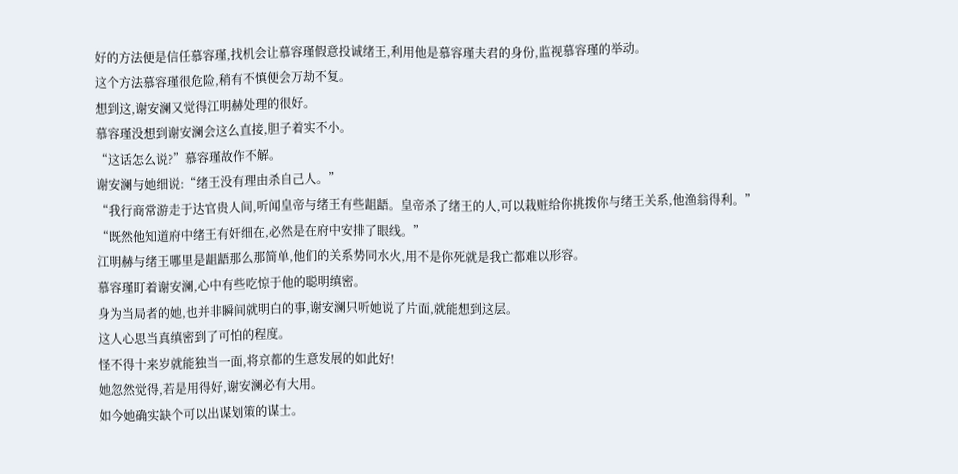好的方法便是信任慕容瑾,找机会让慕容瑾假意投诚绪王,利用他是慕容瑾夫君的身份,监视慕容瑾的举动。
这个方法慕容瑾很危险,稍有不慎便会万劫不复。
想到这,谢安澜又觉得江明赫处理的很好。
慕容瑾没想到谢安澜会这么直接,胆子着实不小。
“这话怎么说?”慕容瑾故作不解。
谢安澜与她细说:“绪王没有理由杀自己人。”
“我行商常游走于达官贵人间,听闻皇帝与绪王有些龃龉。皇帝杀了绪王的人,可以栽赃给你挑拨你与绪王关系,他渔翁得利。”
“既然他知道府中绪王有奸细在,必然是在府中安排了眼线。”
江明赫与绪王哪里是龃龉那么那简单,他们的关系势同水火,用不是你死就是我亡都难以形容。
慕容瑾盯着谢安澜,心中有些吃惊于他的聪明缜密。
身为当局者的她,也并非瞬间就明白的事,谢安澜只听她说了片面,就能想到这层。
这人心思当真缜密到了可怕的程度。
怪不得十来岁就能独当一面,将京都的生意发展的如此好!
她忽然觉得,若是用得好,谢安澜必有大用。
如今她确实缺个可以出谋划策的谋士。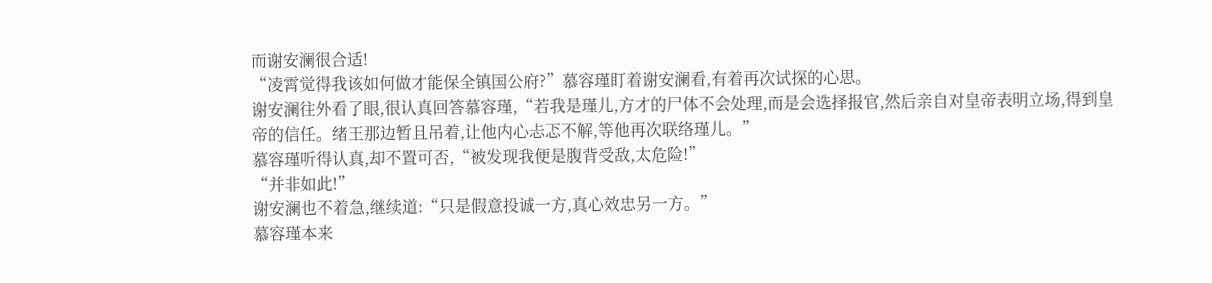而谢安澜很合适!
“凌霄觉得我该如何做才能保全镇国公府?”慕容瑾盯着谢安澜看,有着再次试探的心思。
谢安澜往外看了眼,很认真回答慕容瑾,“若我是瑾儿,方才的尸体不会处理,而是会选择报官,然后亲自对皇帝表明立场,得到皇帝的信任。绪王那边暂且吊着,让他内心忐忑不解,等他再次联络瑾儿。”
慕容瑾听得认真,却不置可否,“被发现我便是腹背受敌,太危险!”
“并非如此!”
谢安澜也不着急,继续道:“只是假意投诚一方,真心效忠另一方。”
慕容瑾本来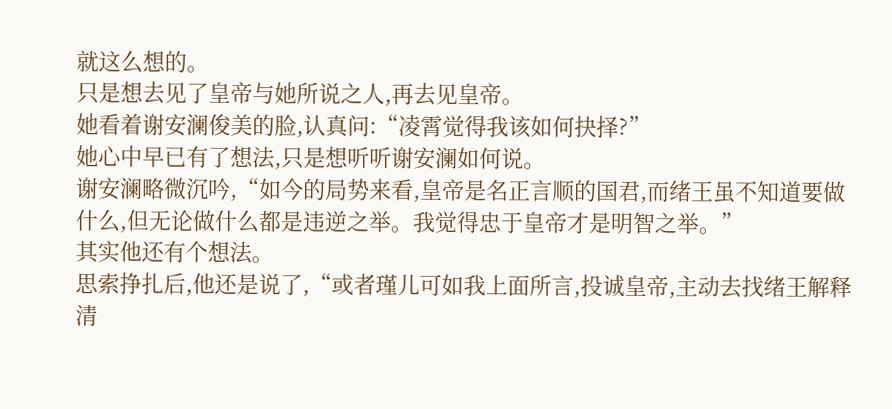就这么想的。
只是想去见了皇帝与她所说之人,再去见皇帝。
她看着谢安澜俊美的脸,认真问:“凌霄觉得我该如何抉择?”
她心中早已有了想法,只是想听听谢安澜如何说。
谢安澜略微沉吟,“如今的局势来看,皇帝是名正言顺的国君,而绪王虽不知道要做什么,但无论做什么都是违逆之举。我觉得忠于皇帝才是明智之举。”
其实他还有个想法。
思索挣扎后,他还是说了,“或者瑾儿可如我上面所言,投诚皇帝,主动去找绪王解释清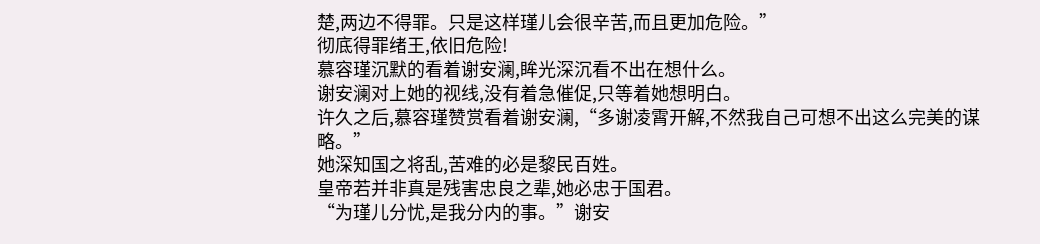楚,两边不得罪。只是这样瑾儿会很辛苦,而且更加危险。”
彻底得罪绪王,依旧危险!
慕容瑾沉默的看着谢安澜,眸光深沉看不出在想什么。
谢安澜对上她的视线,没有着急催促,只等着她想明白。
许久之后,慕容瑾赞赏看着谢安澜,“多谢凌霄开解,不然我自己可想不出这么完美的谋略。”
她深知国之将乱,苦难的必是黎民百姓。
皇帝若并非真是残害忠良之辈,她必忠于国君。
“为瑾儿分忧,是我分内的事。”谢安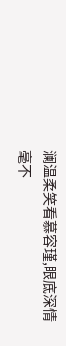澜温柔笑看慕容瑾,眼底深情毫不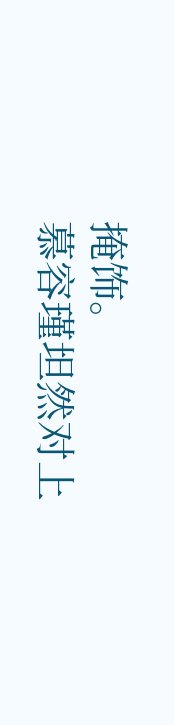掩饰。
慕容瑾坦然对上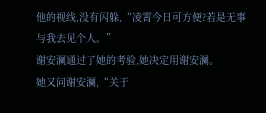他的视线,没有闪躲,“凌霄今日可方便?若是无事与我去见个人。”
谢安澜通过了她的考验,她决定用谢安澜。
她又问谢安澜,“关于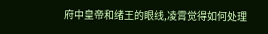府中皇帝和绪王的眼线,凌霄觉得如何处理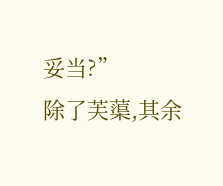妥当?”
除了芙蕖,其余